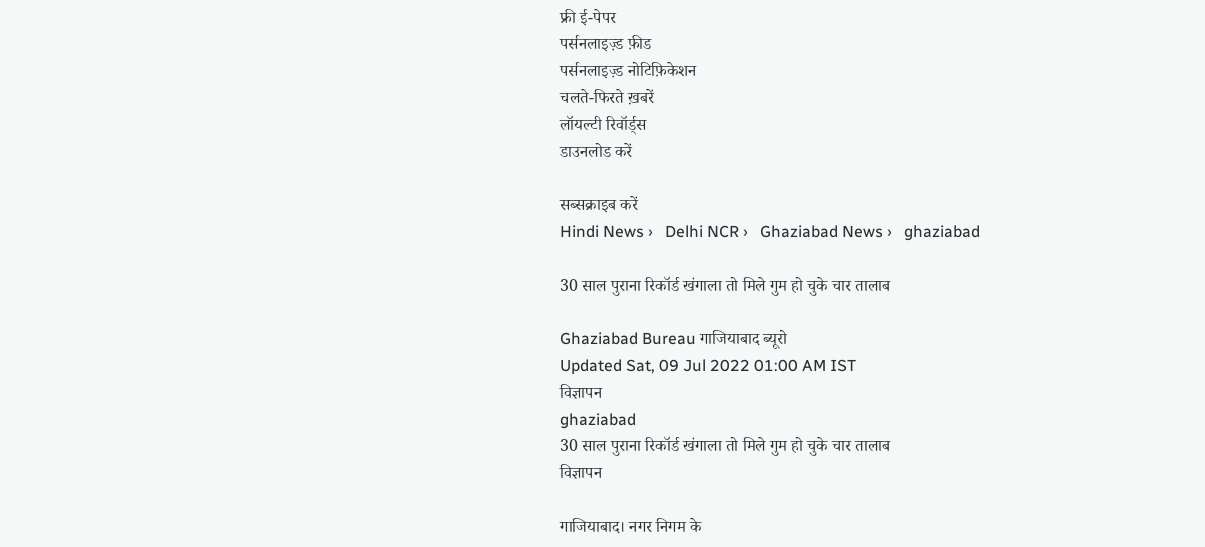फ्री ई-पेपर
पर्सनलाइज़्ड फ़ीड
पर्सनलाइज़्ड नोटिफ़िकेशन
चलते-फिरते ख़बरें
लॉयल्टी रिवॉर्ड्स
डाउनलोड करें

सब्सक्राइब करें
Hindi News ›   Delhi NCR ›   Ghaziabad News ›   ghaziabad

30 साल पुराना रिकॉर्ड खंगाला तो मिले गुम हो चुके चार तालाब

Ghaziabad Bureau गाजियाबाद ब्यूरो
Updated Sat, 09 Jul 2022 01:00 AM IST
विज्ञापन
ghaziabad
30 साल पुराना रिकॉर्ड खंगाला तो मिले गुम हो चुके चार तालाब
विज्ञापन

गाजियाबाद। नगर निगम के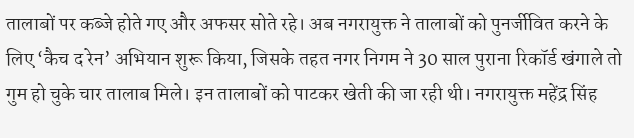तालाबों पर कब्जे होते गए और अफसर सोते रहे। अब नगरायुक्त ने तालाबों को पुनर्जीवित करने के लिए ‘कैच द रेन’ अभियान शुरू किया, जिसके तहत नगर निगम ने 30 साल पुराना रिकॉर्ड खंगाले तो गुम हो चुके चार तालाब मिले। इन तालाबों को पाटकर खेती की जा रही थी। नगरायुक्त महेंद्र सिंह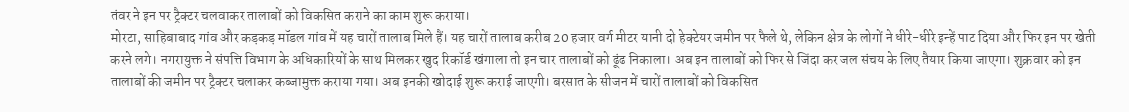तंवर ने इन पर ट्रैक्टर चलवाकर तालाबों को विकसित कराने का काम शुरू कराया।
मोरटा, साहिबाबाद गांव और कड़कड़ मॉडल गांव में यह चारों तालाब मिले हैं। यह चारों तालाब करीब 20 हजार वर्ग मीटर यानी दो हेक्टेयर जमीन पर फैले थे, लेकिन क्षेत्र के लोगों ने धीरे-धीरे इन्हें पाट दिया और फिर इन पर खेती करने लगे। नगरायुक्त ने संपत्ति विभाग के अधिकारियों के साथ मिलकर खुद रिकॉर्ड खंगाला तो इन चार तालाबों को ढूंढ निकाला। अब इन तालाबों को फिर से जिंदा कर जल संचय के लिए तैयार किया जाएगा। शुक्रवार को इन तालाबों की जमीन पर ट्रैक्टर चलाकर कब्जामुक्त कराया गया। अब इनकी खोदाई शुरू कराई जाएगी। बरसात के सीजन में चारों तालाबों को विकसित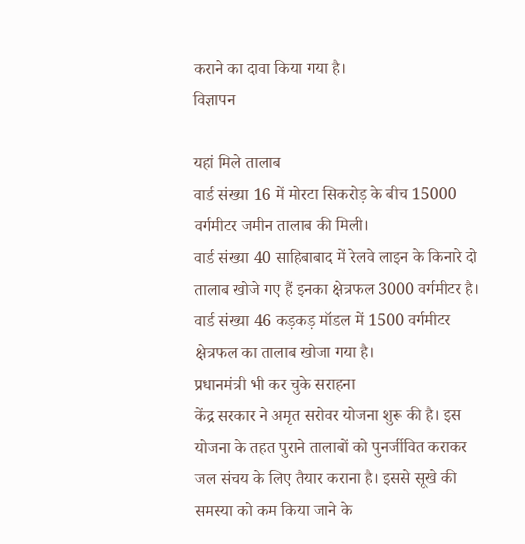कराने का दावा किया गया है।
विज्ञापन

यहां मिले तालाब
वार्ड संख्या 16 में मोरटा सिकरोड़ के बीच 15000 वर्गमीटर जमीन तालाब की मिली।
वार्ड संख्या 40 साहिबाबाद में रेलवे लाइन के किनारे दो तालाब खोजे गए हैं इनका क्षेत्रफल 3000 वर्गमीटर है।
वार्ड संख्या 46 कड़कड़ मॉडल में 1500 वर्गमीटर क्षेत्रफल का तालाब खोजा गया है।
प्रधानमंत्री भी कर चुके सराहना
केंद्र सरकार ने अमृत सरोवर योजना शुरू की है। इस योजना के तहत पुराने तालाबों को पुनर्जीवित कराकर जल संचय के लिए तैयार कराना है। इससे सूखे की समस्या को कम किया जाने के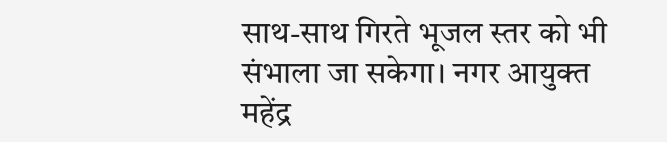साथ-साथ गिरते भूजल स्तर को भी संभाला जा सकेगा। नगर आयुक्त महेंद्र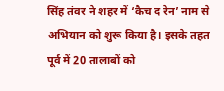सिंह तंवर ने शहर में ‘कैच द रेन’ नाम से अभियान को शुरू किया है। इसके तहत पूर्व में 20 तालाबों को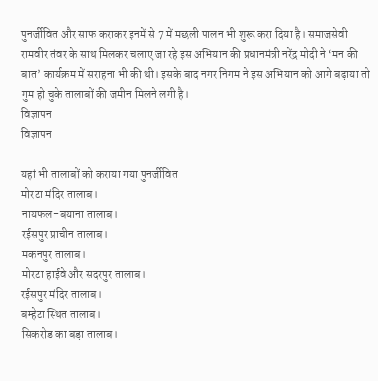पुनर्जीवित और साफ कराकर इनमें से 7 में मछली पालन भी शुरू करा दिया है। समाजसेवी रामवीर तंवर के साथ मिलकर चलाए जा रहे इस अभियान की प्रधानमंत्री नरेंद्र मोदी ने ‘मन की बात’ कार्यक्रम में सराहना भी की थी। इसके बाद नगर निगम ने इस अभियान को आगे बढ़ाया तो गुम हो चुके तालाबों की जमीन मिलने लगी है।
विज्ञापन
विज्ञापन

यहां भी तालाबों को कराया गया पुनर्जीवित
मोरटा मंदिर तालाब।
नायफल-बयाना तालाब।
रईसपुर प्राचीन तालाब।
मकनपुर तालाब।
मोरटा हाईवे और सदरपुर तालाब।
रईसपुर मंदिर तालाब।
बम्हेटा स्थित तालाब।
सिकरोड का बड़ा तालाब।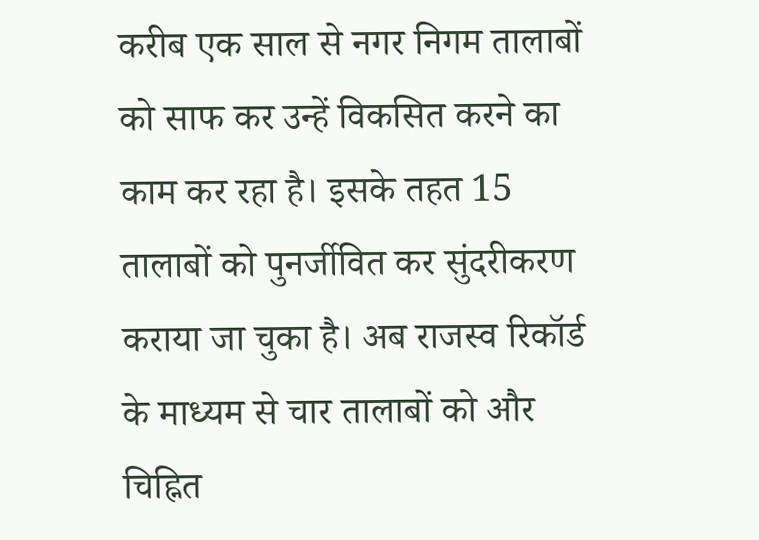करीब एक साल से नगर निगम तालाबों को साफ कर उन्हें विकसित करने का काम कर रहा है। इसके तहत 15 तालाबों को पुनर्जीवित कर सुंदरीकरण कराया जा चुका है। अब राजस्व रिकॉर्ड के माध्यम से चार तालाबों को और चिह्नित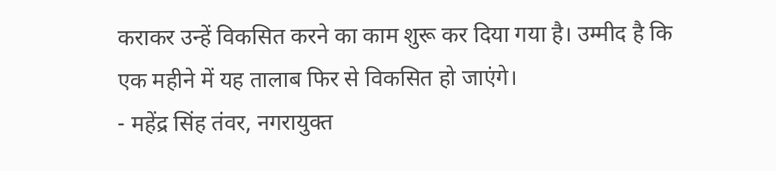कराकर उन्हें विकसित करने का काम शुरू कर दिया गया है। उम्मीद है कि एक महीने में यह तालाब फिर से विकसित हो जाएंगे।
- महेंद्र सिंह तंवर, नगरायुक्त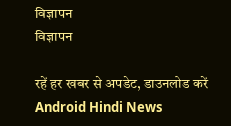विज्ञापन
विज्ञापन

रहें हर खबर से अपडेट, डाउनलोड करें Android Hindi News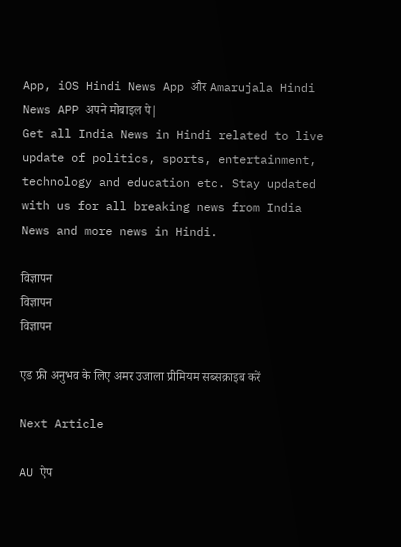App, iOS Hindi News App और Amarujala Hindi News APP अपने मोबाइल पे|
Get all India News in Hindi related to live update of politics, sports, entertainment, technology and education etc. Stay updated with us for all breaking news from India News and more news in Hindi.

विज्ञापन
विज्ञापन
विज्ञापन

एड फ्री अनुभव के लिए अमर उजाला प्रीमियम सब्सक्राइब करें

Next Article

AU ऐप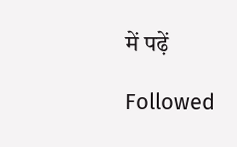में पढ़ें

Followed